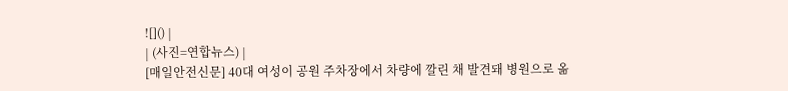![]() |
| (사진=연합뉴스) |
[매일안전신문] 40대 여성이 공원 주차장에서 차량에 깔린 채 발견돼 병원으로 옮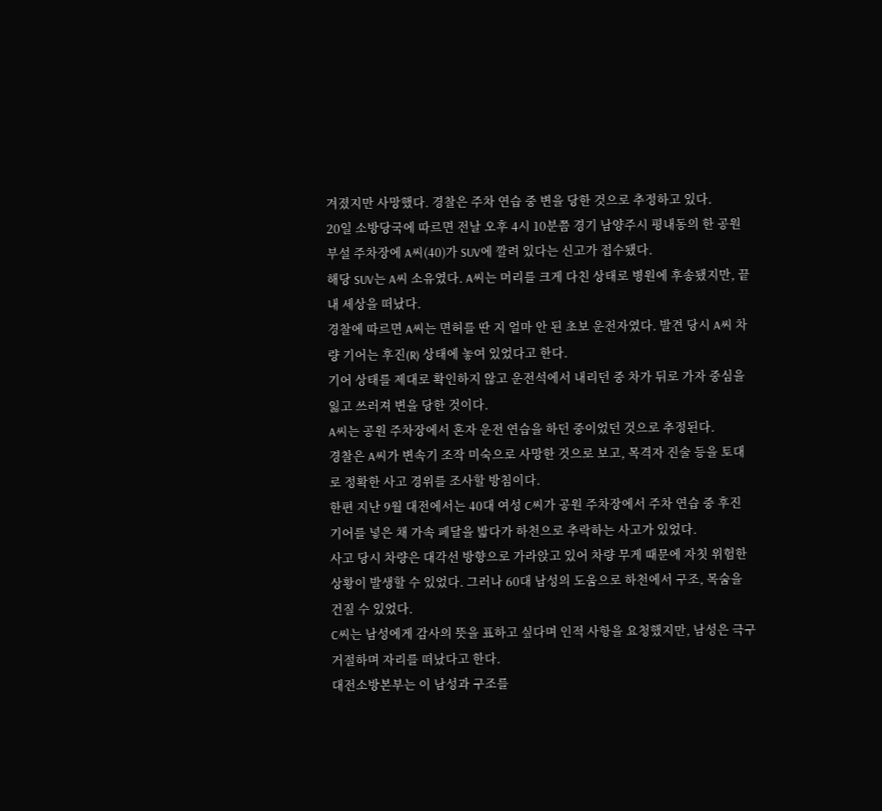겨졌지만 사망했다. 경찰은 주차 연습 중 변을 당한 것으로 추정하고 있다.
20일 소방당국에 따르면 전날 오후 4시 10분쯤 경기 남양주시 평내동의 한 공원 부설 주차장에 A씨(40)가 SUV에 깔려 있다는 신고가 접수됐다.
해당 SUV는 A씨 소유였다. A씨는 머리를 크게 다친 상태로 병원에 후송됐지만, 끝내 세상을 떠났다.
경찰에 따르면 A씨는 면허를 딴 지 얼마 안 된 초보 운전자였다. 발견 당시 A씨 차량 기어는 후진(R) 상태에 놓여 있었다고 한다.
기어 상태를 제대로 확인하지 않고 운전석에서 내리던 중 차가 뒤로 가자 중심을 잃고 쓰러져 변을 당한 것이다.
A씨는 공원 주차장에서 혼자 운전 연습을 하던 중이었던 것으로 추정된다.
경찰은 A씨가 변속기 조작 미숙으로 사망한 것으로 보고, 목격자 진술 등을 토대로 정확한 사고 경위를 조사할 방침이다.
한편 지난 9월 대전에서는 40대 여성 C씨가 공원 주차장에서 주차 연습 중 후진 기어를 넣은 채 가속 페달을 밟다가 하천으로 추락하는 사고가 있었다.
사고 당시 차량은 대각선 방향으로 가라앉고 있어 차량 무게 때문에 자칫 위험한 상황이 발생할 수 있었다. 그러나 60대 남성의 도움으로 하천에서 구조, 목숨을 건질 수 있었다.
C씨는 남성에게 감사의 뜻을 표하고 싶다며 인적 사항을 요청했지만, 남성은 극구 거절하며 자리를 떠났다고 한다.
대전소방본부는 이 남성과 구조를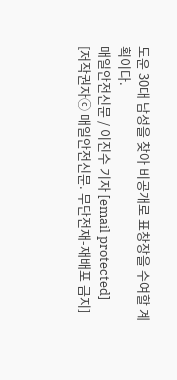도운 30대 남성을 찾아 비공개로 표창장을 수여할 계획이다.
매일안전신문 / 이진수 기자 [email protected]
[저작권자ⓒ 매일안전신문. 무단전재-재배포 금지]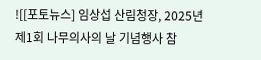![[포토뉴스] 임상섭 산림청장, 2025년 제1회 나무의사의 날 기념행사 참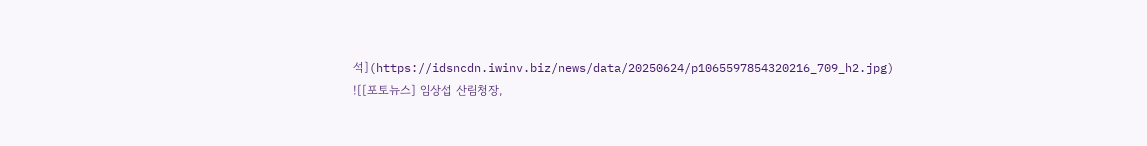석](https://idsncdn.iwinv.biz/news/data/20250624/p1065597854320216_709_h2.jpg)
![[포토뉴스] 임상섭 산림청장,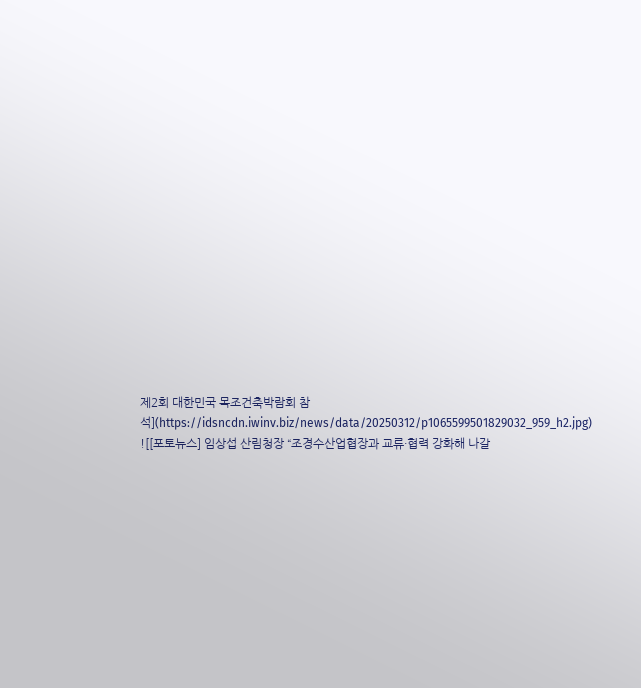제2회 대한민국 목조건축박람회 참석](https://idsncdn.iwinv.biz/news/data/20250312/p1065599501829032_959_h2.jpg)
![[포토뉴스] 임상섭 산림청장 “조경수산업협장과 교류·협력 강화해 나갈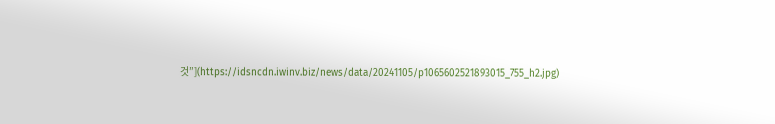것”](https://idsncdn.iwinv.biz/news/data/20241105/p1065602521893015_755_h2.jpg)